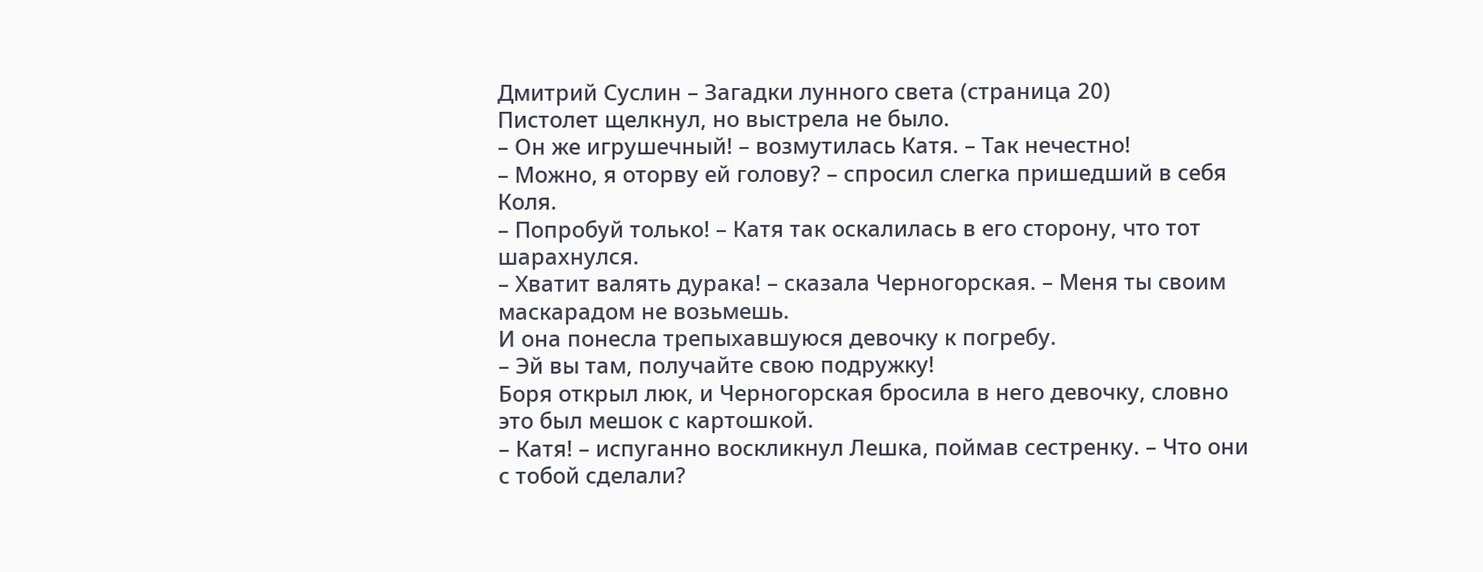Дмитрий Суслин – Загадки лунного света (страница 20)
Пистолет щелкнул, но выстрела не было.
– Он же игрушечный! – возмутилась Катя. – Так нечестно!
– Можно, я оторву ей голову? – спросил слегка пришедший в себя Коля.
– Попробуй только! – Катя так оскалилась в его сторону, что тот шарахнулся.
– Хватит валять дурака! – сказала Черногорская. – Меня ты своим маскарадом не возьмешь.
И она понесла трепыхавшуюся девочку к погребу.
– Эй вы там, получайте свою подружку!
Боря открыл люк, и Черногорская бросила в него девочку, словно это был мешок с картошкой.
– Катя! – испуганно воскликнул Лешка, поймав сестренку. – Что они с тобой сделали?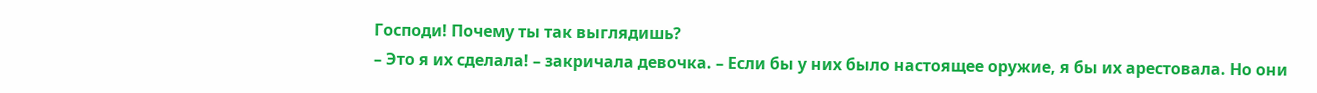Господи! Почему ты так выглядишь?
– Это я их сделала! – закричала девочка. – Если бы у них было настоящее оружие, я бы их арестовала. Но они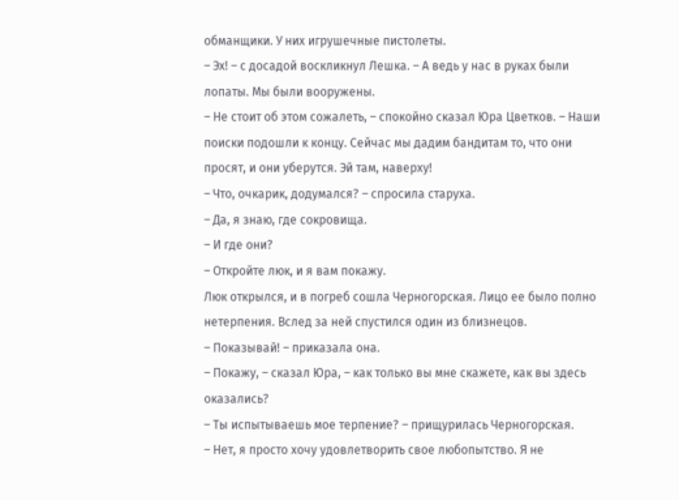обманщики. У них игрушечные пистолеты.
– Эх! – с досадой воскликнул Лешка. – А ведь у нас в руках были лопаты. Мы были вооружены.
– Не стоит об этом сожалеть, – спокойно сказал Юра Цветков. – Наши поиски подошли к концу. Сейчас мы дадим бандитам то, что они просят, и они уберутся. Эй там, наверху!
– Что, очкарик, додумался? – спросила старуха.
– Да, я знаю, где сокровища.
– И где они?
– Откройте люк, и я вам покажу.
Люк открылся, и в погреб сошла Черногорская. Лицо ее было полно нетерпения. Вслед за ней спустился один из близнецов.
– Показывай! – приказала она.
– Покажу, – сказал Юра, – как только вы мне скажете, как вы здесь оказались?
– Ты испытываешь мое терпение? – прищурилась Черногорская.
– Нет, я просто хочу удовлетворить свое любопытство. Я не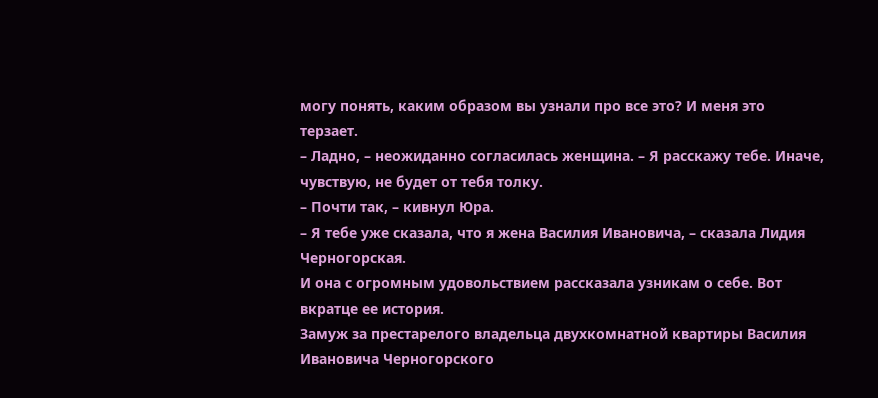могу понять, каким образом вы узнали про все это? И меня это терзает.
– Ладно, – неожиданно согласилась женщина. – Я расскажу тебе. Иначе, чувствую, не будет от тебя толку.
– Почти так, – кивнул Юра.
– Я тебе уже сказала, что я жена Василия Ивановича, – сказала Лидия Черногорская.
И она с огромным удовольствием рассказала узникам о себе. Вот вкратце ее история.
Замуж за престарелого владельца двухкомнатной квартиры Василия Ивановича Черногорского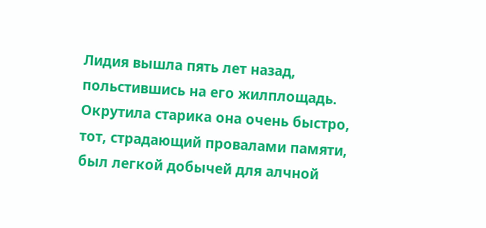Лидия вышла пять лет назад, польстившись на его жилплощадь. Окрутила старика она очень быстро, тот, страдающий провалами памяти, был легкой добычей для алчной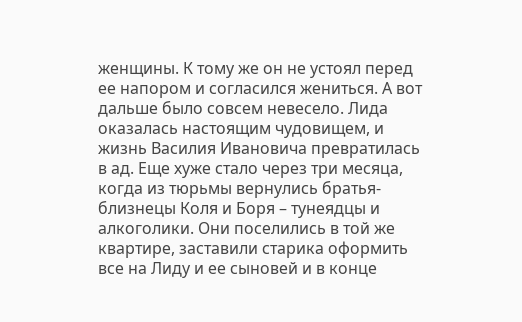женщины. К тому же он не устоял перед ее напором и согласился жениться. А вот дальше было совсем невесело. Лида оказалась настоящим чудовищем, и жизнь Василия Ивановича превратилась в ад. Еще хуже стало через три месяца, когда из тюрьмы вернулись братья-близнецы Коля и Боря – тунеядцы и алкоголики. Они поселились в той же квартире, заставили старика оформить все на Лиду и ее сыновей и в конце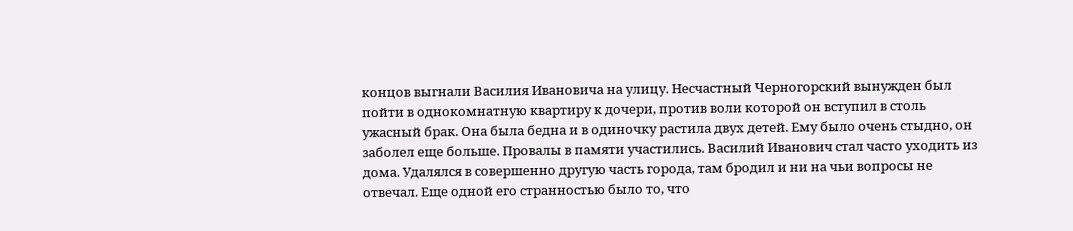концов выгнали Василия Ивановича на улицу. Несчастный Черногорский вынужден был пойти в однокомнатную квартиру к дочери, против воли которой он вступил в столь ужасный брак. Она была бедна и в одиночку растила двух детей. Ему было очень стыдно, он заболел еще больше. Провалы в памяти участились. Василий Иванович стал часто уходить из дома. Удалялся в совершенно другую часть города, там бродил и ни на чьи вопросы не отвечал. Еще одной его странностью было то, что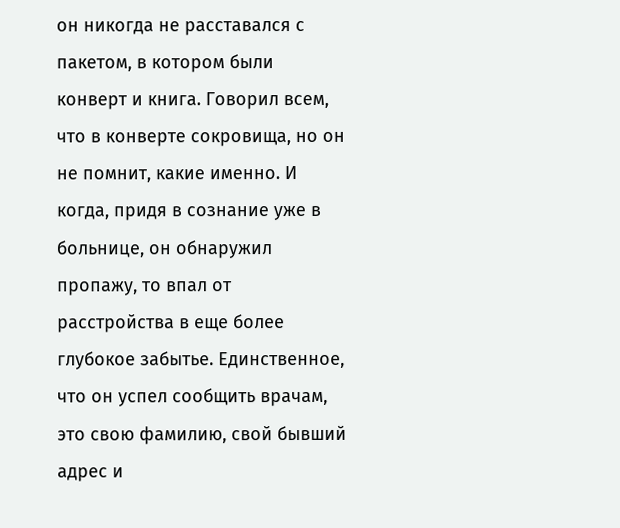он никогда не расставался с пакетом, в котором были конверт и книга. Говорил всем, что в конверте сокровища, но он не помнит, какие именно. И когда, придя в сознание уже в больнице, он обнаружил пропажу, то впал от расстройства в еще более глубокое забытье. Единственное, что он успел сообщить врачам, это свою фамилию, свой бывший адрес и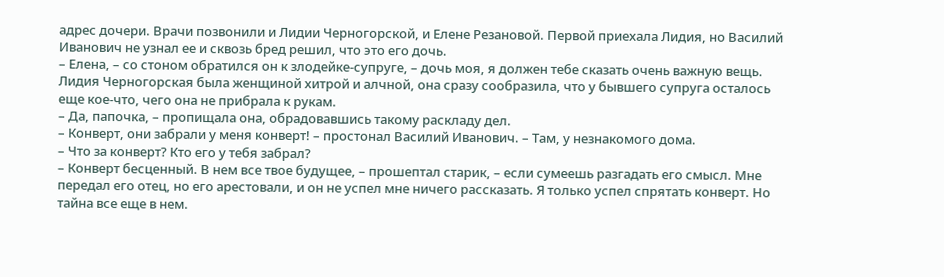адрес дочери. Врачи позвонили и Лидии Черногорской, и Елене Резановой. Первой приехала Лидия, но Василий Иванович не узнал ее и сквозь бред решил, что это его дочь.
– Елена, – со стоном обратился он к злодейке-супруге, – дочь моя, я должен тебе сказать очень важную вещь.
Лидия Черногорская была женщиной хитрой и алчной, она сразу сообразила, что у бывшего супруга осталось еще кое-что, чего она не прибрала к рукам.
– Да, папочка, – пропищала она, обрадовавшись такому раскладу дел.
– Конверт, они забрали у меня конверт! – простонал Василий Иванович. – Там, у незнакомого дома.
– Что за конверт? Кто его у тебя забрал?
– Конверт бесценный. В нем все твое будущее, – прошептал старик, – если сумеешь разгадать его смысл. Мне передал его отец, но его арестовали, и он не успел мне ничего рассказать. Я только успел спрятать конверт. Но тайна все еще в нем.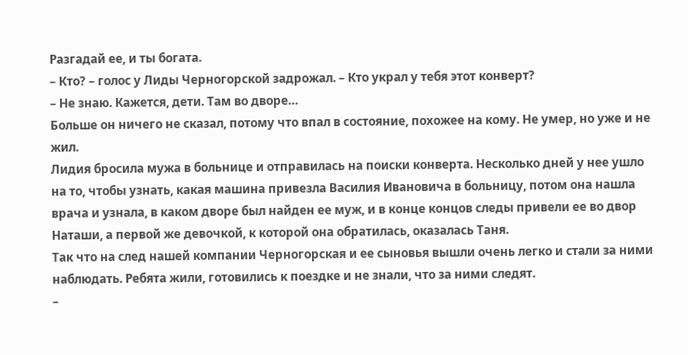Разгадай ее, и ты богата.
– Кто? – голос у Лиды Черногорской задрожал. – Кто украл у тебя этот конверт?
– Не знаю. Кажется, дети. Там во дворе…
Больше он ничего не сказал, потому что впал в состояние, похожее на кому. Не умер, но уже и не жил.
Лидия бросила мужа в больнице и отправилась на поиски конверта. Несколько дней у нее ушло на то, чтобы узнать, какая машина привезла Василия Ивановича в больницу, потом она нашла врача и узнала, в каком дворе был найден ее муж, и в конце концов следы привели ее во двор Наташи, а первой же девочкой, к которой она обратилась, оказалась Таня.
Так что на след нашей компании Черногорская и ее сыновья вышли очень легко и стали за ними наблюдать. Ребята жили, готовились к поездке и не знали, что за ними следят.
–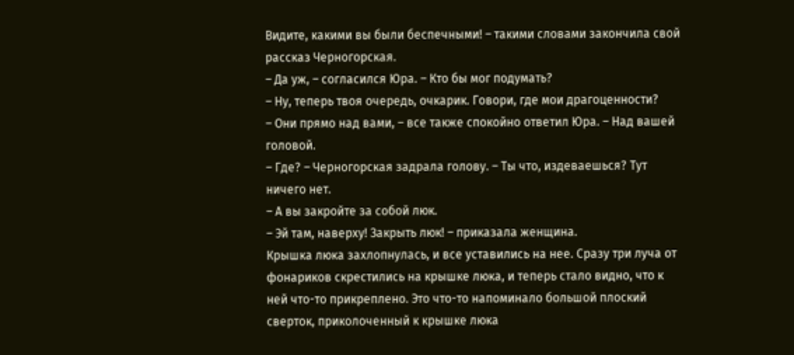Видите, какими вы были беспечными! – такими словами закончила свой рассказ Черногорская.
– Да уж, – согласился Юра. – Кто бы мог подумать?
– Ну, теперь твоя очередь, очкарик. Говори, где мои драгоценности?
– Они прямо над вами, – все также спокойно ответил Юра. – Над вашей головой.
– Где? – Черногорская задрала голову. – Ты что, издеваешься? Тут ничего нет.
– А вы закройте за собой люк.
– Эй там, наверху! Закрыть люк! – приказала женщина.
Крышка люка захлопнулась, и все уставились на нее. Сразу три луча от фонариков скрестились на крышке люка, и теперь стало видно, что к ней что-то прикреплено. Это что-то напоминало большой плоский сверток, приколоченный к крышке люка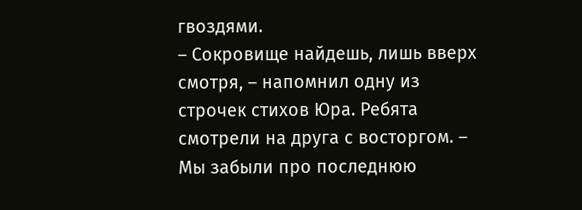гвоздями.
– Сокровище найдешь, лишь вверх смотря, – напомнил одну из строчек стихов Юра. Ребята смотрели на друга с восторгом. – Мы забыли про последнюю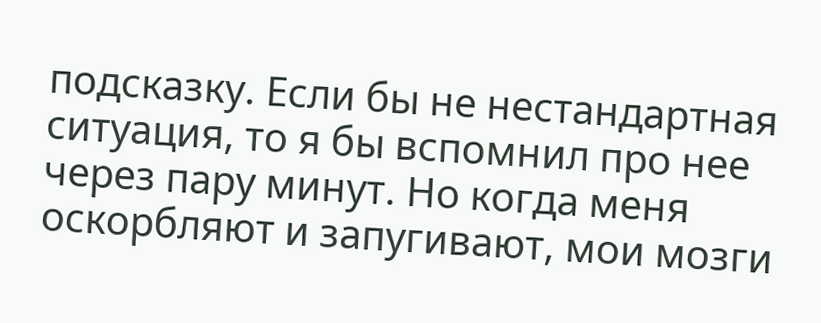подсказку. Если бы не нестандартная ситуация, то я бы вспомнил про нее через пару минут. Но когда меня оскорбляют и запугивают, мои мозги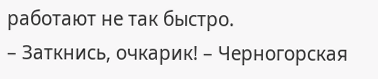работают не так быстро.
– Заткнись, очкарик! – Черногорская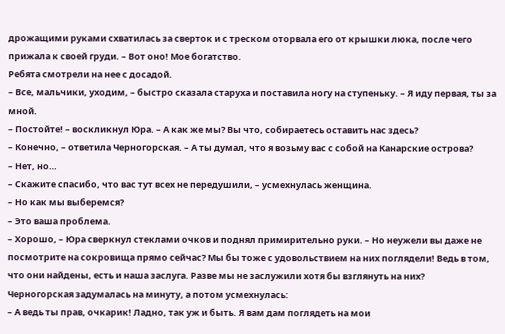дрожащими руками схватилась за сверток и с треском оторвала его от крышки люка, после чего прижала к своей груди. – Вот оно! Мое богатство.
Ребята смотрели на нее с досадой.
– Все, мальчики, уходим, – быстро сказала старуха и поставила ногу на ступеньку. – Я иду первая, ты за мной.
– Постойте! – воскликнул Юра. – А как же мы? Вы что, собираетесь оставить нас здесь?
– Конечно, – ответила Черногорская. – А ты думал, что я возьму вас с собой на Канарские острова?
– Нет, но…
– Скажите спасибо, что вас тут всех не передушили, – усмехнулась женщина.
– Но как мы выберемся?
– Это ваша проблема.
– Хорошо, – Юра сверкнул стеклами очков и поднял примирительно руки. – Но неужели вы даже не посмотрите на сокровища прямо сейчас? Мы бы тоже с удовольствием на них поглядели! Ведь в том, что они найдены, есть и наша заслуга. Разве мы не заслужили хотя бы взглянуть на них?
Черногорская задумалась на минуту, а потом усмехнулась:
– А ведь ты прав, очкарик! Ладно, так уж и быть. Я вам дам поглядеть на мои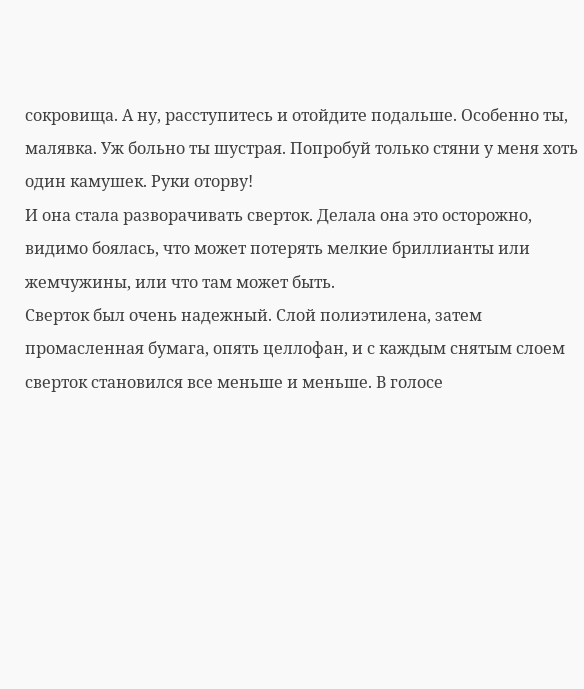сокровища. А ну, расступитесь и отойдите подальше. Особенно ты, малявка. Уж больно ты шустрая. Попробуй только стяни у меня хоть один камушек. Руки оторву!
И она стала разворачивать сверток. Делала она это осторожно, видимо боялась, что может потерять мелкие бриллианты или жемчужины, или что там может быть.
Сверток был очень надежный. Слой полиэтилена, затем промасленная бумага, опять целлофан, и с каждым снятым слоем сверток становился все меньше и меньше. В голосе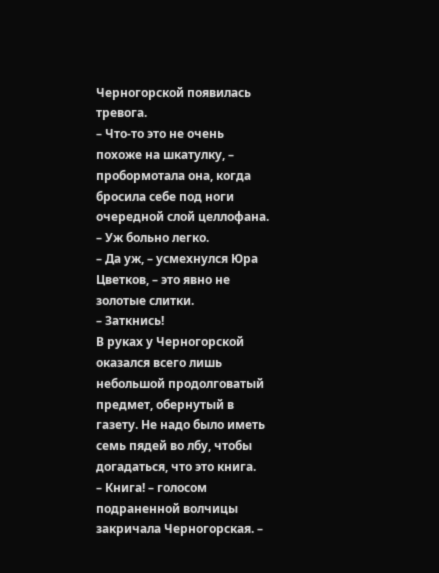Черногорской появилась тревога.
– Что-то это не очень похоже на шкатулку, – пробормотала она, когда бросила себе под ноги очередной слой целлофана. – Уж больно легко.
– Да уж, – усмехнулся Юра Цветков, – это явно не золотые слитки.
– Заткнись!
В руках у Черногорской оказался всего лишь небольшой продолговатый предмет, обернутый в газету. Не надо было иметь семь пядей во лбу, чтобы догадаться, что это книга.
– Книга! – голосом подраненной волчицы закричала Черногорская. –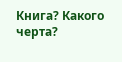Книга? Какого черта?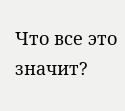Что все это значит?